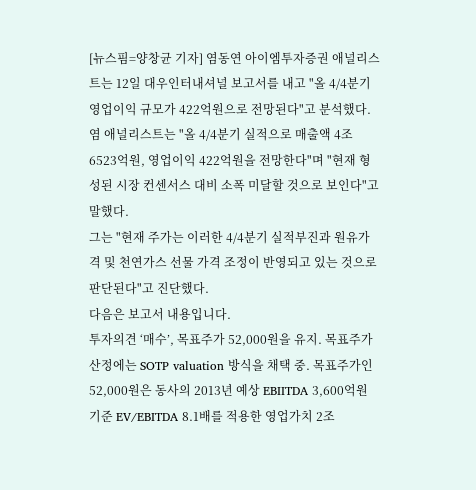[뉴스핌=양창균 기자] 염동연 아이엠투자증권 애널리스트는 12일 대우인터내셔널 보고서를 내고 "올 4/4분기 영업이익 규모가 422억원으로 전망된다"고 분석했다.
염 애널리스트는 "올 4/4분기 실적으로 매출액 4조 6523억원, 영업이익 422억원을 전망한다"며 "현재 형성된 시장 컨센서스 대비 소폭 미달할 것으로 보인다"고 말했다.
그는 "현재 주가는 이러한 4/4분기 실적부진과 원유가격 및 천연가스 선물 가격 조정이 반영되고 있는 것으로 판단된다"고 진단했다.
다음은 보고서 내용입니다.
투자의견 ‘매수’, 목표주가 52,000원을 유지. 목표주가산정에는 SOTP valuation 방식을 채택 중. 목표주가인 52,000원은 동사의 2013년 예상 EBIITDA 3,600억원 기준 EV/EBITDA 8.1배를 적용한 영업가치 2조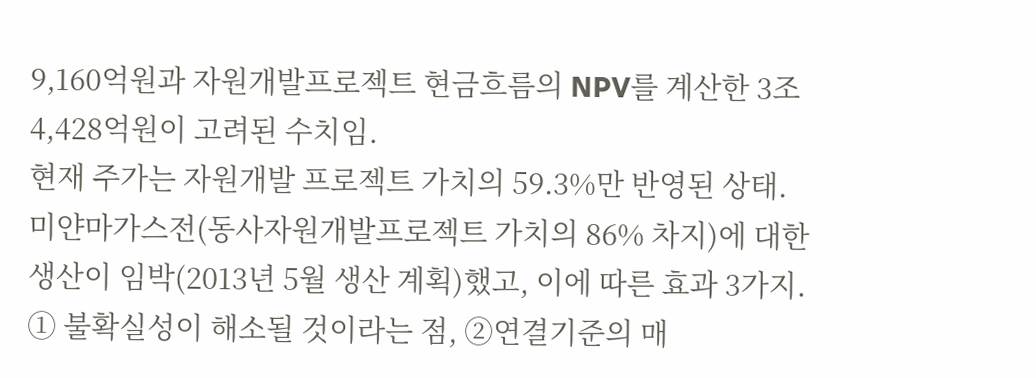9,160억원과 자원개발프로젝트 현금흐름의 NPV를 계산한 3조 4,428억원이 고려된 수치임.
현재 주가는 자원개발 프로젝트 가치의 59.3%만 반영된 상태. 미얀마가스전(동사자원개발프로젝트 가치의 86% 차지)에 대한 생산이 임박(2013년 5월 생산 계획)했고, 이에 따른 효과 3가지. ① 불확실성이 해소될 것이라는 점, ②연결기준의 매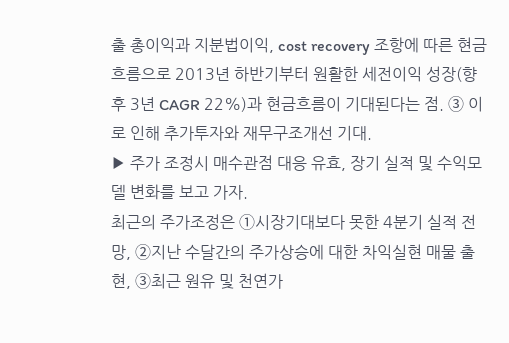출 총이익과 지분법이익, cost recovery 조항에 따른 현금흐름으로 2013년 하반기부터 원활한 세전이익 성장(향후 3년 CAGR 22%)과 현금흐름이 기대된다는 점. ③ 이로 인해 추가투자와 재무구조개선 기대.
▶ 주가 조정시 매수관점 대응 유효, 장기 실적 및 수익모델 변화를 보고 가자.
최근의 주가조정은 ①시장기대보다 못한 4분기 실적 전망, ②지난 수달간의 주가상승에 대한 차익실현 매물 출현, ③최근 원유 및 천연가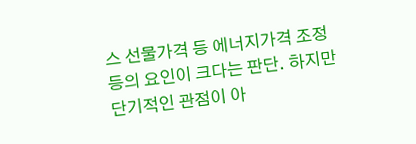스 선물가격 등 에너지가격 조정 등의 요인이 크다는 판단. 하지만 단기적인 관점이 아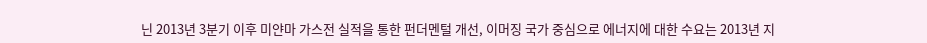닌 2013년 3분기 이후 미얀마 가스전 실적을 통한 펀더멘털 개선, 이머징 국가 중심으로 에너지에 대한 수요는 2013년 지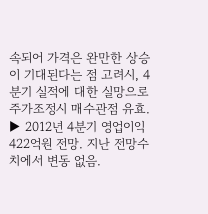속되어 가격은 완만한 상승이 기대된다는 점 고려시, 4분기 실적에 대한 실망으로 주가조정시 매수관점 유효.
▶ 2012년 4분기 영업이익 422억원 전망. 지난 전망수치에서 변동 없음.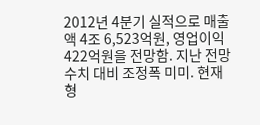2012년 4분기 실적으로 매출액 4조 6,523억원, 영업이익 422억원을 전망함. 지난 전망수치 대비 조정폭 미미. 현재 형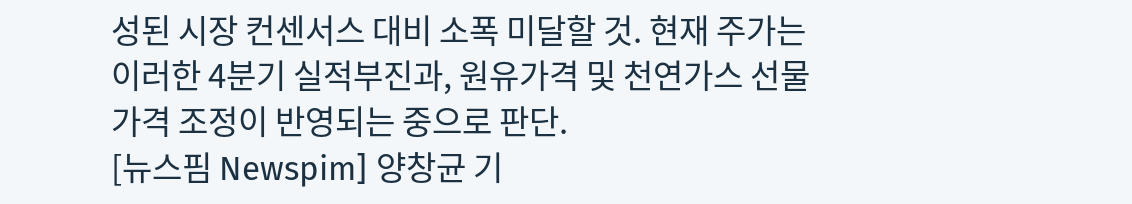성된 시장 컨센서스 대비 소폭 미달할 것. 현재 주가는 이러한 4분기 실적부진과, 원유가격 및 천연가스 선물 가격 조정이 반영되는 중으로 판단.
[뉴스핌 Newspim] 양창균 기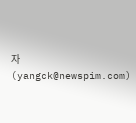자 (yangck@newspim.com)